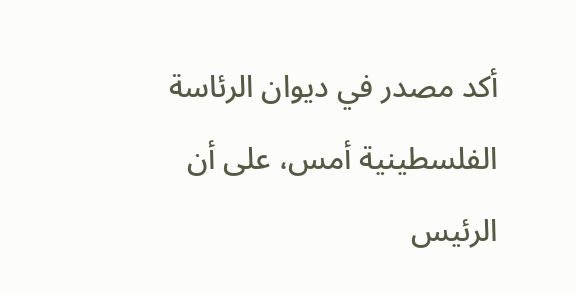أكد مصدر في ديوان الرئاسة الفلسطينية أمس، على أن الرئيس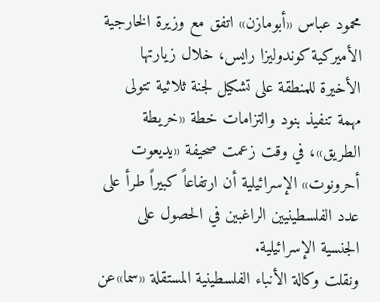محمود عباس «أبومازن» اتفق مع وزيرة الخارجية الأميركية كوندوليزا رايس، خلال زيارتها الأخيرة للمنطقة على تشكيل لجنة ثلاثية تتولى مهمة تنفيذ بنود والتزامات خطة «خريطة الطريق»، في وقت زعمت صحيفة «يديعوت أحرونوت» الإسرائيلية أن ارتفاعاً كبيراً طرأ على عدد الفلسطينيين الراغبين في الحصول على الجنسية الإسرائيلية.
ونقلت وكالة الأنباء الفلسطينية المستقلة «سما»عن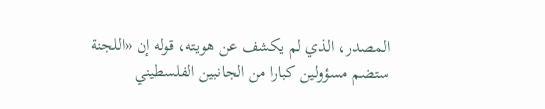المصدر، الذي لم يكشف عن هويته، قوله إن «اللجنة ستضم مسؤولين كبارا من الجانبين الفلسطيني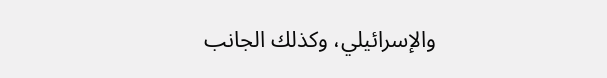والإسرائيلي، وكذلك الجانب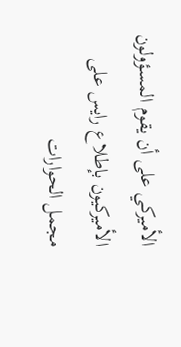الأميركي على أن يقوم المسؤولون الأميركيون بإطلاع رايس على مجمل الحوارات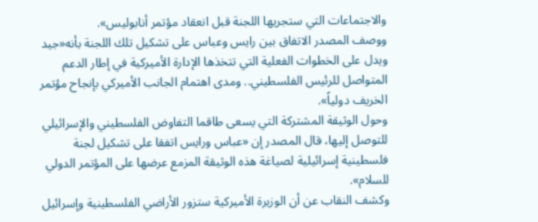والاجتماعات التي ستجريها اللجنة قبل انعقاد مؤتمر أنابوليس».
ووصف المصدر الاتفاق بين رايس وعباس على تشكيل تلك اللجنة بأنه«جيد ويدل على الخطوات الفعلية التي تتخذها الإدارة الأميركية في إطار الدعم المتواصل للرئيس الفلسطيني.. ومدى اهتمام الجانب الأميركي بإنجاح مؤتمر الخريف دولياً».
وحول الوثيقة المشتركة التي يسعى طاقما التفاوض الفلسطيني والإسرائيلي للتوصل إليها، قال المصدر إن «عباس ورايس اتفقا على تشكيل لجنة فلسطينية إسرائيلية لصياغة هذه الوثيقة المزمع عرضها على المؤتمر الدولي للسلام».
وكشف النقاب عن أن الوزيرة الأميركية ستزور الأراضي الفلسطينية وإسرائيل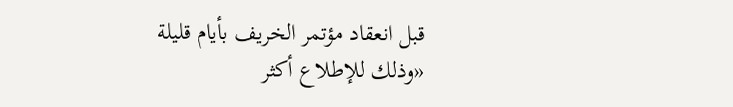قبل انعقاد مؤتمر الخريف بأيام قليلة «وذلك للإطلاع أكثر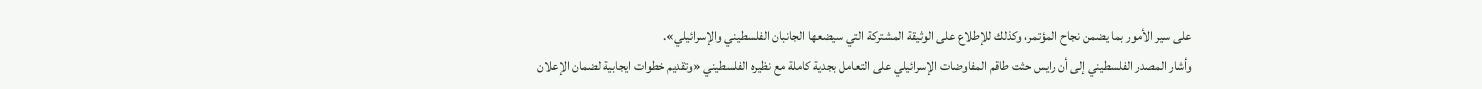على سير الأمور بما يضمن نجاح المؤتمر، وكذلك للإطلاع على الوثيقة المشتركة التي سيضعها الجانبان الفلسطيني والإسرائيلي».
وأشار المصدر الفلسطيني إلى أن رايس حثت طاقم المفاوضات الإسرائيلي على التعامل بجدية كاملة مع نظيره الفلسطيني «وتقديم خطوات ايجابية لضمان الإعلان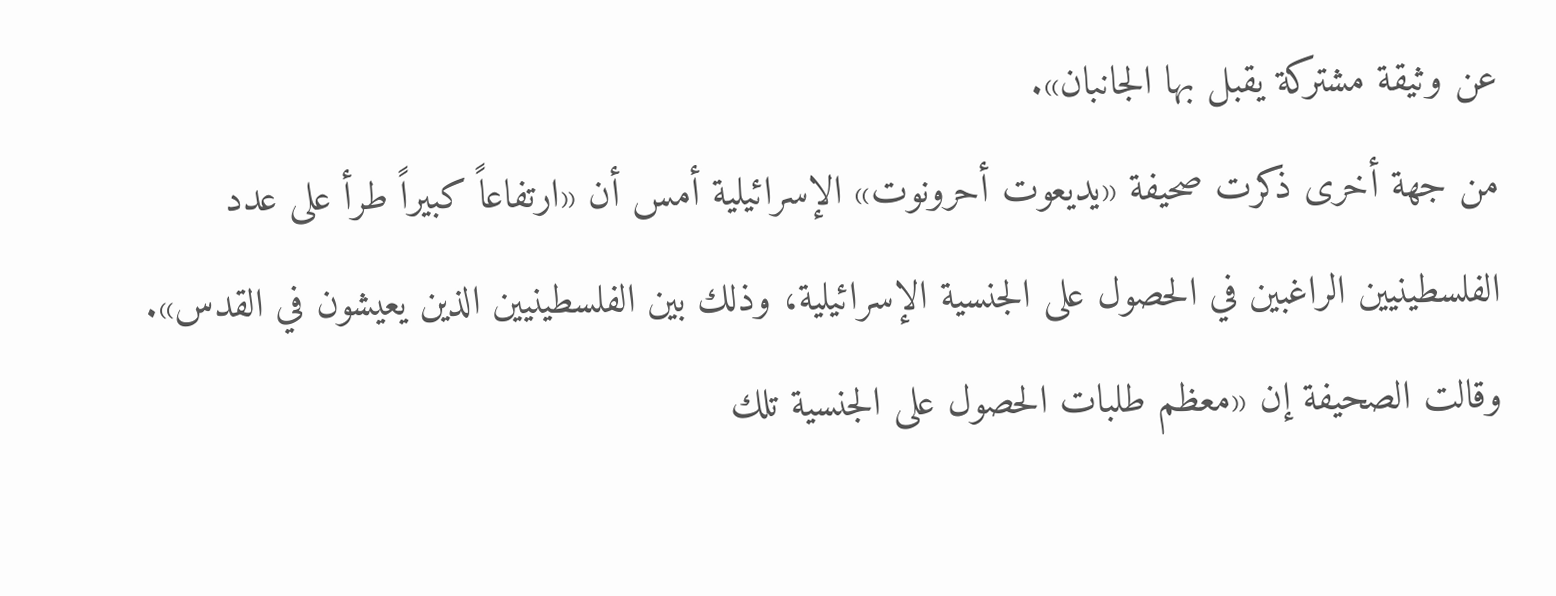عن وثيقة مشتركة يقبل بها الجانبان».
من جهة أخرى ذكرت صحيفة «يديعوت أحرونوت» الإسرائيلية أمس أن «ارتفاعاً كبيراً طرأ على عدد الفلسطينيين الراغبين في الحصول على الجنسية الإسرائيلية، وذلك بين الفلسطينيين الذين يعيشون في القدس».
وقالت الصحيفة إن «معظم طلبات الحصول على الجنسية تلك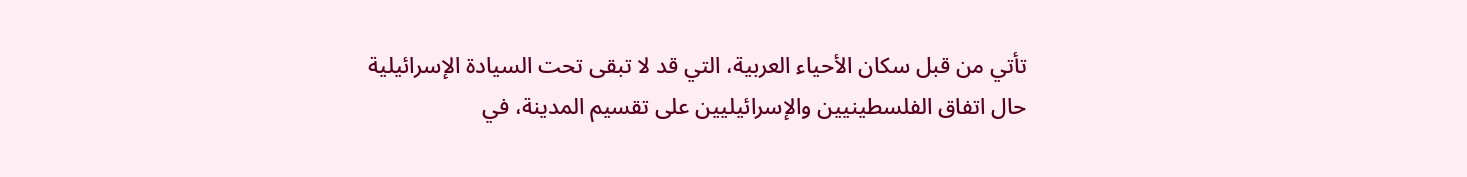تأتي من قبل سكان الأحياء العربية، التي قد لا تبقى تحت السيادة الإسرائيلية حال اتفاق الفلسطينيين والإسرائيليين على تقسيم المدينة، في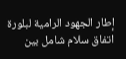إطار الجهود الرامية لبلورة اتفاق سلام شامل بين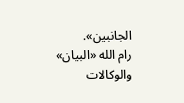الجانبين».
رام الله «البيان» والوكالات